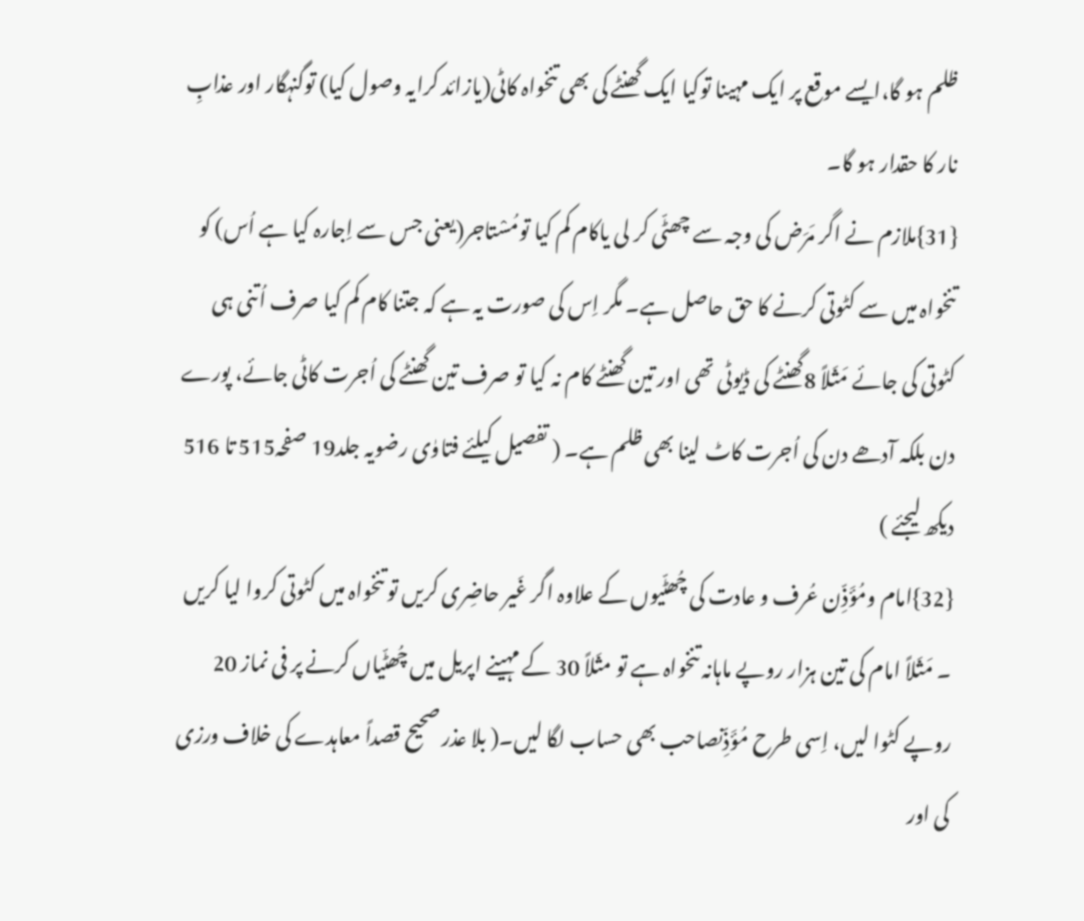ظلم ہو گا،ایسے موقع پر ایک مہینا توکیا ایک گھنٹے کی بھی تنخواہ کاٹی(یازائد کرایہ وصول کیا) توگنہگار اور عذابِ نار کا حقدار ہو گا۔
{31}ملازم نے اگر مَرَض کی وجہ سے چھٹّی کر لی یاکام کم کیا تومُسْتاجر(یعنی جس سے اِجارہ کیا ہے اُس) کو تنخواہ میں سے کٹوتی کرنے کا حق حاصل ہے۔ مگر اِس کی صورت یہ ہے کہ جتنا کام کم کیا صرف اُتنی ہی کٹوتی کی جائے مَثَلاً 8گھنٹے کی ڈیوٹی تھی اور تین گھنٹے کام نہ کیا تو صرف تین گھنٹے کی اُجرت کاٹی جائے، پورے دن بلکہ آدھے دن کی اُجرت کاٹ لینا بھی ظلم ہے۔ ( تفصیل کیلئے فتاوٰی رضویہ جلد19 صفحہ515 تا 516 دیکھ لیجئے )
{32}امام ومُؤَذِّن عُرف و عادت کی چُھٹّیوں کے علاوہ اگر غَیر حاضِری کریں تو تنخواہ میں کٹوتی کروا لیا کریں ۔ مَثَلاً امام کی تین ہزار روپے ماہانہ تنخواہ ہے تو مثَلاً 30 کے مہینے اپریل میں چُھٹّیاں کرنے پر فی نماز 20 روپے کٹوا لیں، اِسی طرح مُؤَذِّنصاحب بھی حساب لگا لیں۔( بلا عذر صحیح قصداً معاہدے کی خلاف ورزی کی اور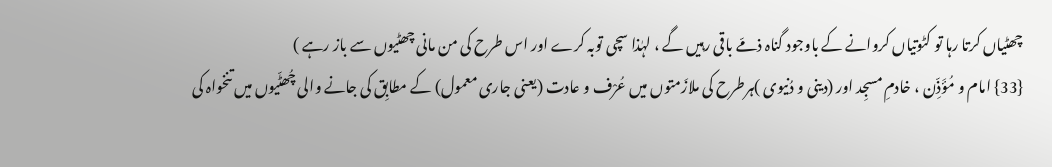چھٹیاں کرتا رہا تو کٹوتیاں کروانے کے باوجود گناہ ذمّے باقی رہیں گے ، لہٰذا سچی توبہ کرے اور اس طرح کی من مانی چھٹیوں سے باز رہے )
{33} امام و مُؤَذِّن ، خادمِ مسجِد اور (دینی و دُنیوی )ہرطرح کی ملازَمتوں میں عُرْف و عادت (یعنی جاری معمول) کے مطابِق کی جانے والی چُھٹّیوں میں تنخواہ کی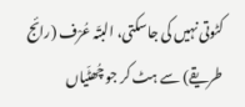کٹوتی نہیں کی جاسکتی، البتّہ عُرْف (رائج طریقے) سے ہٹ کر جو چُھٹّیاں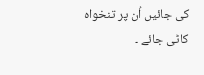کی جائیں اُن پر تنخواہ کاٹی جائے ۔